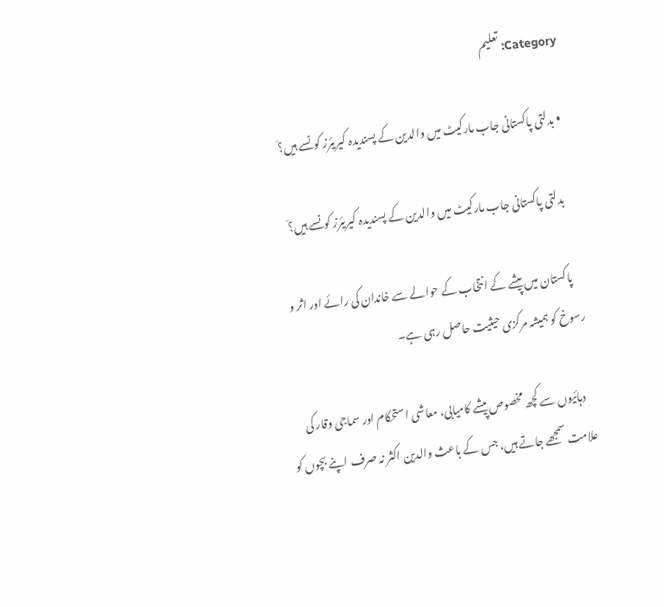Category: تعلیم

  • بدلتی پاکستانی جاب مارکیٹ میں والدین کے پسندیدہ کیریئرز کونسے ہیں؟َ

    بدلتی پاکستانی جاب مارکیٹ میں والدین کے پسندیدہ کیریئرز کونسے ہیں؟َ

    پاکستان میں پیشے کے انتخاب کے حوالے سے خاندان کی رائے اور اثر و رسوخ کو ہمیشہ مرکزی حیثیت حاصل رہی ہے۔

    دہائیوں سے کچھ مخصوص پیشے کامیابی، معاشی استحکام اور سماجی وقار کی علامت سمجھے جاتے ہیں، جس کے باعث والدین اکثر نہ صرف اپنے بچوں کو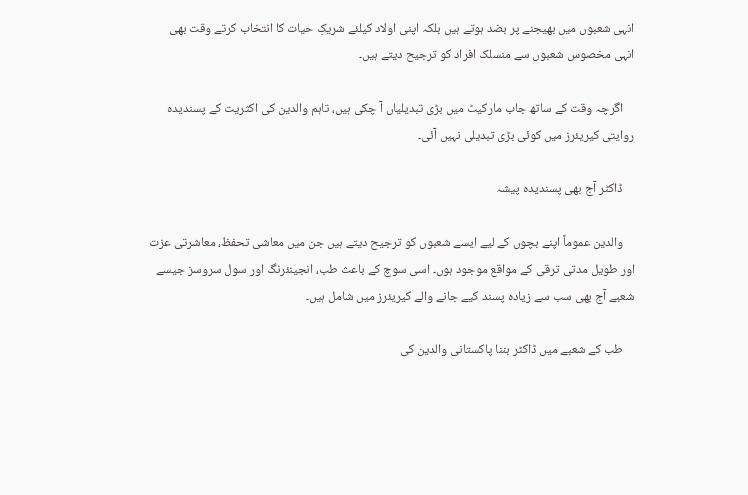انہی شعبوں میں بھیجنے پر بضد ہوتے ہیں بلکہ اپنی اولاد کیلئے شریکِ حیات کا انتخاب کرتے وقت بھی انہی مخصوس شعبوں سے منسلک افراد کو ترجیح دیتے ہیں۔

    اگرچہ وقت کے ساتھ جاب مارکیٹ میں بڑی تبدیلیاں آ چکی ہیں، تاہم والدین کی اکثریت کے پسندیدہ روایتی کیریئرز میں کوئی بڑی تبدیلی نہیں آئی۔

    ڈاکٹر آج بھی پسندیدہ پیشہ

    والدین عموماً اپنے بچوں کے لیے ایسے شعبوں کو ترجیح دیتے ہیں جن میں معاشی تحفظ، معاشرتی عزت اور طویل مدتی ترقی کے مواقع موجود ہوں۔ اسی سوچ کے باعث طب، انجینئرنگ اور سول سروسز جیسے شعبے آج بھی سب سے زیادہ پسند کیے جانے والے کیریئرز میں شامل ہیں۔

    طب کے شعبے میں ڈاکٹر بننا پاکستانی والدین کی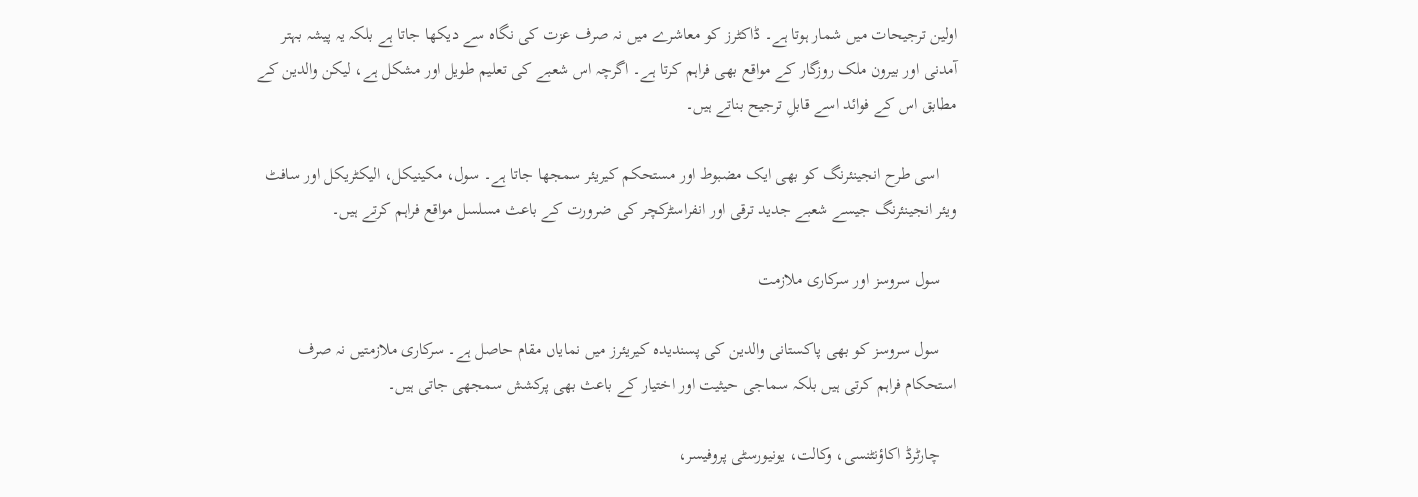اولین ترجیحات میں شمار ہوتا ہے۔ ڈاکٹرز کو معاشرے میں نہ صرف عزت کی نگاہ سے دیکھا جاتا ہے بلکہ یہ پیشہ بہتر آمدنی اور بیرون ملک روزگار کے مواقع بھی فراہم کرتا ہے۔ اگرچہ اس شعبے کی تعلیم طویل اور مشکل ہے، لیکن والدین کے مطابق اس کے فوائد اسے قابلِ ترجیح بناتے ہیں۔

    اسی طرح انجینئرنگ کو بھی ایک مضبوط اور مستحکم کیریئر سمجھا جاتا ہے۔ سول، مکینیکل، الیکٹریکل اور سافٹ ویئر انجینئرنگ جیسے شعبے جدید ترقی اور انفراسٹرکچر کی ضرورت کے باعث مسلسل مواقع فراہم کرتے ہیں۔

    سول سروسز اور سرکاری ملازمت

    سول سروسز کو بھی پاکستانی والدین کی پسندیدہ کیریئرز میں نمایاں مقام حاصل ہے۔ سرکاری ملازمتیں نہ صرف استحکام فراہم کرتی ہیں بلکہ سماجی حیثیت اور اختیار کے باعث بھی پرکشش سمجھی جاتی ہیں۔

    چارٹرڈ اکاؤنٹنسی، وکالت، یونیورسٹی پروفیسر،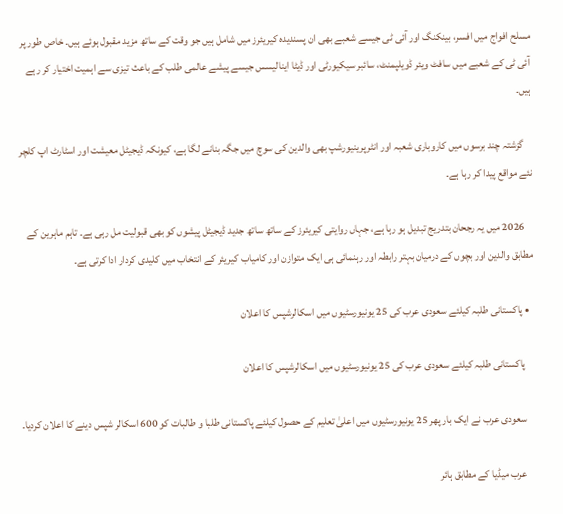مسلح افواج میں افسر، بینکنگ اور آئی ٹی جیسے شعبے بھی ان پسندیدہ کیریئرز میں شامل ہیں جو وقت کے ساتھ مزید مقبول ہوئے ہیں۔ خاص طور پر آئی ٹی کے شعبے میں سافٹ ویئر ڈویلپمنٹ، سائبر سیکیورٹی اور ڈیٹا اینالیسس جیسے پیشے عالمی طلب کے باعث تیزی سے اہمیت اختیار کر رہے ہیں۔

    گزشتہ چند برسوں میں کاروباری شعبہ اور انٹرپرینیورشپ بھی والدین کی سوچ میں جگہ بنانے لگا ہے، کیونکہ ڈیجیٹل معیشت اور اسٹارٹ اپ کلچر نئے مواقع پیدا کر رہا ہے۔

    2026 میں یہ رجحان بتدریج تبدیل ہو رہا ہے، جہاں روایتی کیریئرز کے ساتھ ساتھ جدید ڈیجیٹل پیشوں کو بھی قبولیت مل رہی ہے۔ تاہم ماہرین کے مطابق والدین اور بچوں کے درمیان بہتر رابطہ اور رہنمائی ہی ایک متوازن اور کامیاب کیریئر کے انتخاب میں کلیدی کردار ادا کرتی ہے۔

  • پاکستانی طلبہ کیلئے سعودی عرب کی 25 یونیورسٹیوں میں اسکالرشپس کا اعلان

    پاکستانی طلبہ کیلئے سعودی عرب کی 25 یونیورسٹیوں میں اسکالرشپس کا اعلان

    سعودی عرب نے ایک بار پھر 25 یونیورسٹیوں میں اعلیٰ تعلیم کے حصول کیلئے پاکستانی طلبا و طالبات کو 600 اسکالر شپس دینے کا اعلان کردیا۔

    عرب میڈیا کے مطابق ہائر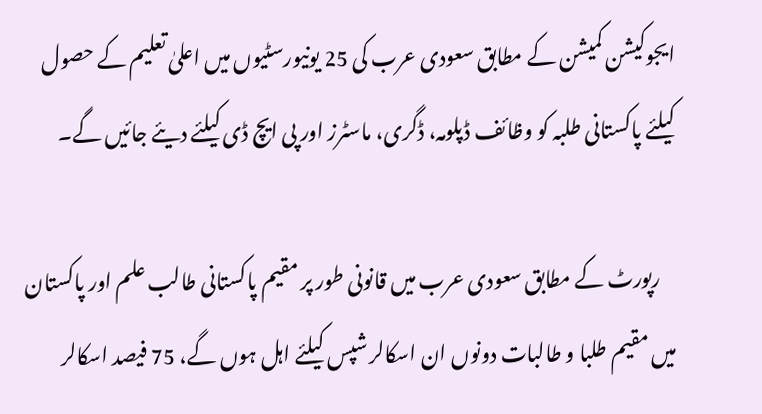ایجوکیشن کمیشن کے مطابق سعودی عرب کی 25 یونیورسٹیوں میں اعلیٰ تعلیم کے حصول کیلئے پاکستانی طلبہ کو وظائف ڈپلومہ، ڈگری، ماسٹرز اور پی ایچ ڈی کیلئے دیئے جائیں گے۔

    رپورٹ کے مطابق سعودی عرب میں قانونی طور پر مقیم پاکستانی طالب علم اور پاکستان میں مقیم طلبا و طالبات دونوں ان اسکالر شپس کیلئے اہل ہوں گے، 75 فیصد اسکالر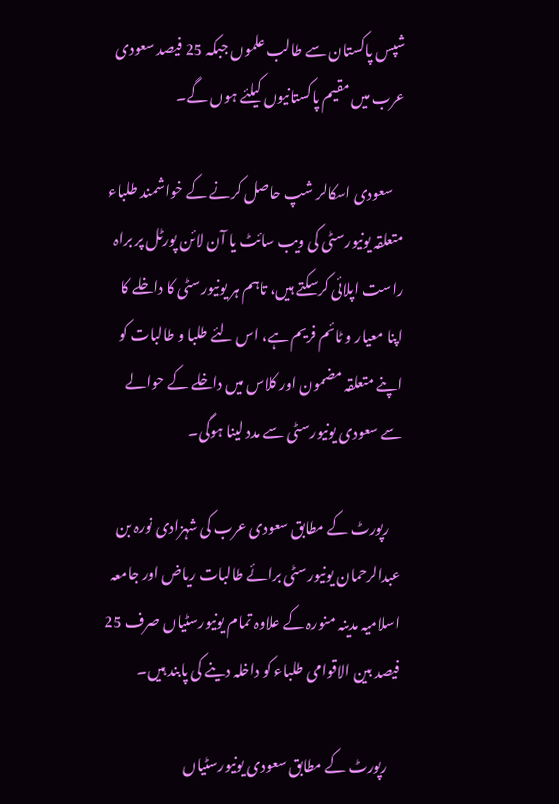شپس پاکستان سے طالب علموں جبکہ 25 فیصد سعودی عرب میں مقیم پاکستانیوں کیلئے ہوں گے۔

    سعودی اسکالر شپ حاصل کرنے کے خواشمند طلباء متعلقہ یونیورسٹی کی ویب سائٹ یا آن لائن پورٹل پر براہ راست اپلائی کرسکتے ہیں، تاہم ہر یونیورسٹی کا داخلے کا اپنا معیار و ٹائم فریم ہے، اس لئے طلبا و طالبات کو اپنے متعلقہ مضمون اور کلاس میں داخلے کے حوالے سے سعودی یونیورسٹی سے مدد لینا ہوگی۔

    رپورٹ کے مطابق سعودی عرب کی شہزادی نورہ بن عبدالرحمان یونیورسٹی برائے طالبات ریاض اور جامعہ اسلامیہ مدینہ منورہ کے علاوہ تمام یونیورسٹیاں صرف 25 فیصد بین الاقوامی طلباء کو داخلہ دینے کی پابند ہیں۔

    رپورٹ کے مطابق سعودی یونیورسٹیاں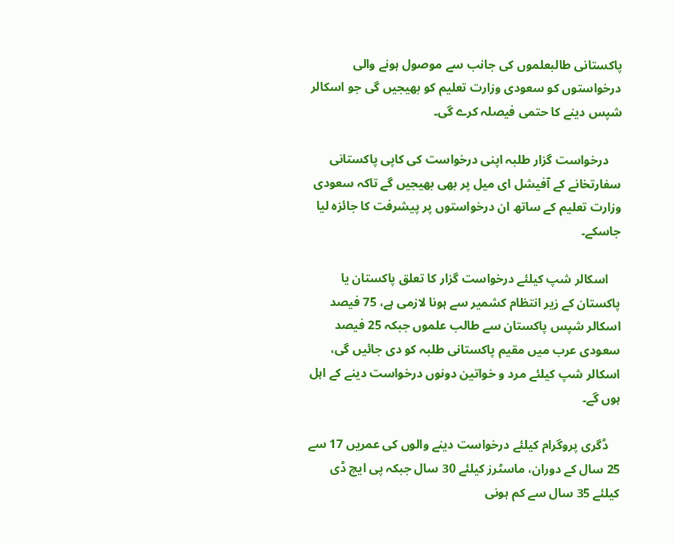پاکستانی طالبعلموں کی جانب سے موصول ہونے والی درخواستوں کو سعودی وزارت تعلیم کو بھیجیں گی جو اسکالر شپس دینے کا حتمی فیصلہ کرے گی۔

    درخواست گزار طلبہ اپنی درخواست کی کاپی پاکستانی سفارتخانے کے آفیشل ای میل پر بھی بھیجیں گے تاکہ سعودی وزارت تعلیم کے ساتھ ان درخواستوں پر پیشرفت کا جائزہ لیا جاسکے۔

    اسکالر شپ کیلئے درخواست گزار کا تعلق پاکستان یا پاکستان کے زیر انتظام کشمیر سے ہونا لازمی ہے، 75 فیصد اسکالر شپس پاکستان سے طالب علموں جبکہ 25 فیصد سعودی عرب میں مقیم پاکستانی طلبہ کو دی جائیں گی، اسکالر شپ کیلئے مرد و خواتین دونوں درخواست دینے کے اہل ہوں گے۔

    ڈگری پروگرام کیلئے درخواست دینے والوں کی عمریں 17 سے 25 سال کے دوران، ماسٹرز کیلئے 30 سال جبکہ پی ایچ ڈی کیلئے 35 سال سے کم ہونی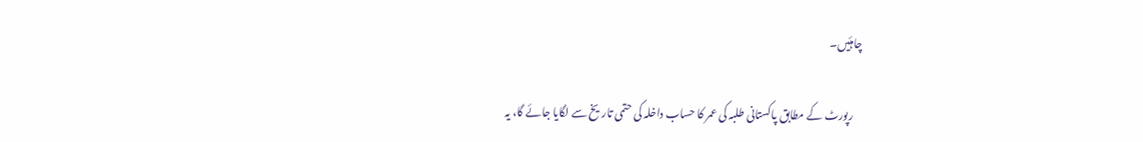چاہئیں۔

    رپورٹ کے مطابق پاکستانی طلبہ کی عمر کا حساب داخلہ کی حتمی تاریخ سے لگایا جائے گا، یہ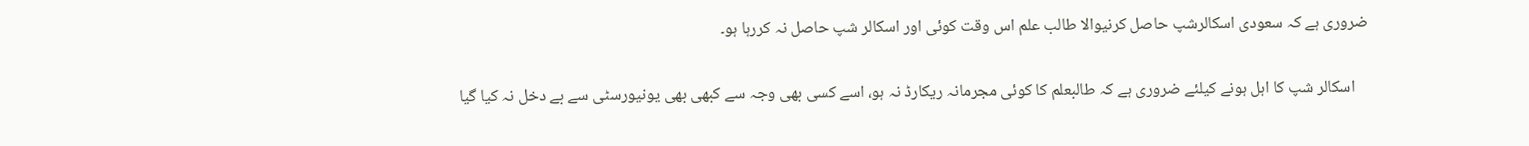ضروری ہے کہ سعودی اسکالرشپ حاصل کرنیوالا طالب علم اس وقت کوئی اور اسکالر شپ حاصل نہ کررہا ہو۔

    اسکالر شپ کا اہل ہونے کیلئے ضروری ہے کہ طالبعلم کا کوئی مجرمانہ ریکارڈ نہ ہو، اسے کسی بھی وجہ سے کبھی بھی یونیورسٹی سے بے دخل نہ کیا گیا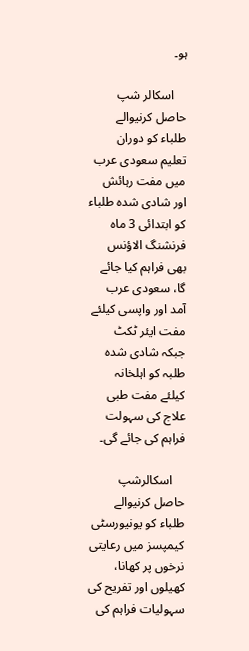ہو۔

    اسکالر شپ حاصل کرنیوالے طلباء کو دوران تعلیم سعودی عرب میں مفت رہائش اور شادی شدہ طلباء کو ابتدائی 3 ماہ فرنشنگ الاؤنس بھی فراہم کیا جائے گا، سعودی عرب آمد اور واپسی کیلئے مفت ایئر ٹکٹ جبکہ شادی شدہ طلبہ کو اہلخانہ کیلئے مفت طبی علاج کی سہولت فراہم کی جائے گی۔

    اسکالرشپ حاصل کرنیوالے طلباء کو یونیورسٹی کیمپسز میں رعایتی نرخوں پر کھانا، کھیلوں اور تفریح کی سہولیات فراہم کی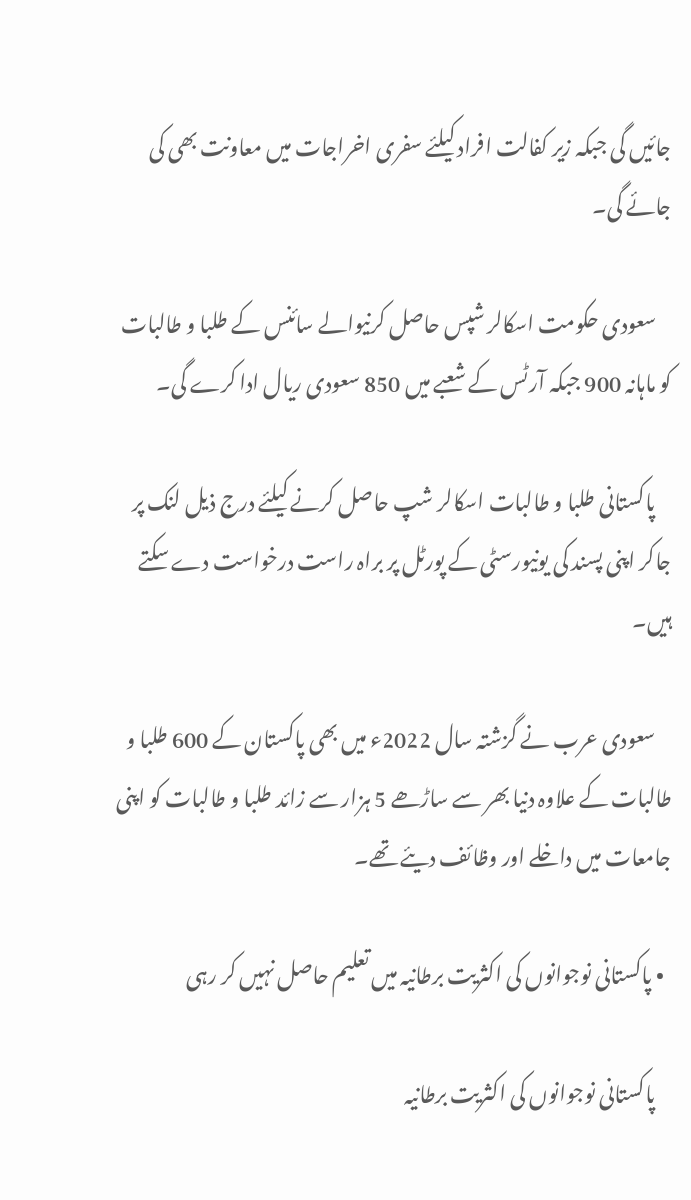جائیں گی جبکہ زیر کفالت افراد کیلئے سفری اخراجات میں معاونت بھی کی جائے گی۔

    سعودی حکومت اسکالر شپس حاصل کرنیوالے سائنس کے طلبا و طالبات کو ماہانہ 900 جبکہ آرٹس کے شعبے میں 850 سعودی ریال ادا کرے گی۔

    پاکستانی طلبا و طالبات اسکالر شپ حاصل کرنے کیلئے درج ذیل لنک پر جاکر اپنی پسند کی یونیورسٹی کے پورٹل پر براہ راست درخواست دے سکتے ہیں۔

    سعودی عرب نے گزشتہ سال 2022ء میں بھی پاکستان کے 600 طلبا و طالبات کے علاوہ دنیا بھر سے ساڑھے 5 ہزار سے زائد طلبا و طالبات کو اپنی جامعات میں داخلے اور وظائف دیئے تھے۔

  • پاکستانی نوجوانوں کی اکثریت برطانیہ میں تعلیم حاصل نہیں کر رہی

    پاکستانی نوجوانوں کی اکثریت برطانیہ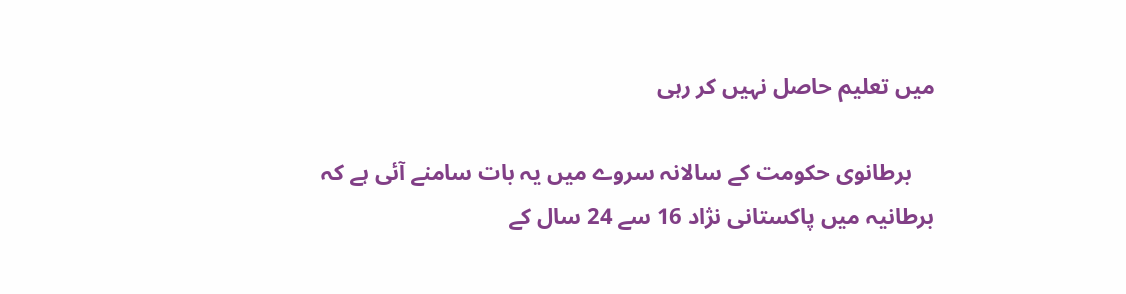میں تعلیم حاصل نہیں کر رہی

    برطانوی حکومت کے سالانہ سروے میں یہ بات سامنے آئی ہے کہ برطانیہ میں پاکستانی نژاد 16 سے 24 سال کے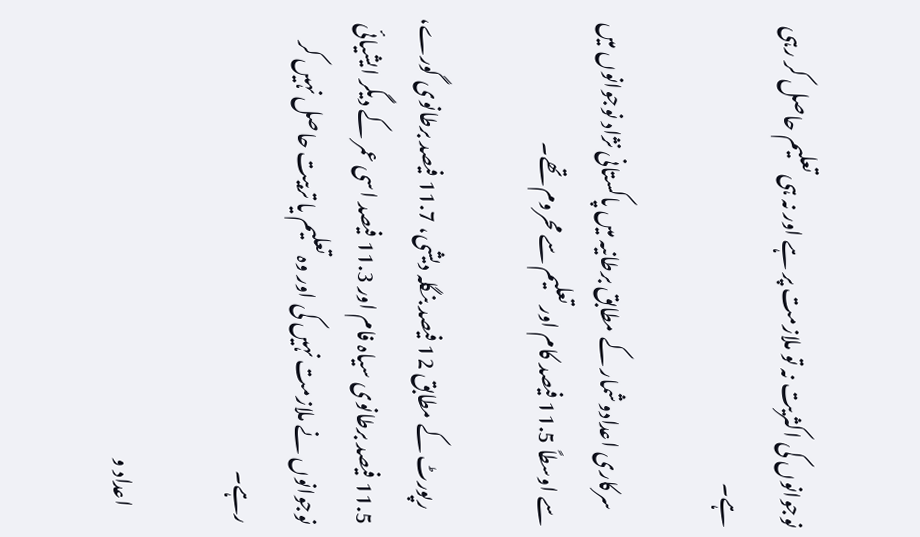نوجوانوں کی اکثریت نہ تو ملازمت پر ہے اور نہ ہی تعلیم حاصل کر رہی ہے۔

    سرکاری اعدادوشمار کے مطابق برطانیہ میں پاکستانی نژاد نوجوانوں میں سے اوسطاً 11.5 فیصد کام اور تعلیم سے محروم تھے۔

    رپورٹ کے مطابق 12 فیصد بنگلہ دیشی، 11.7 فیصد برطانوی گورے، 11.5 فیصد برطانوی سیاہ فام اور 11.3 فیصد اسی عمر کے دیگر ایشیائی نوجوانوں نے ملازمت نہیں کی اور وہ تعلیم یا تربیت حاصل نہیں کر رہے۔

    اعداد و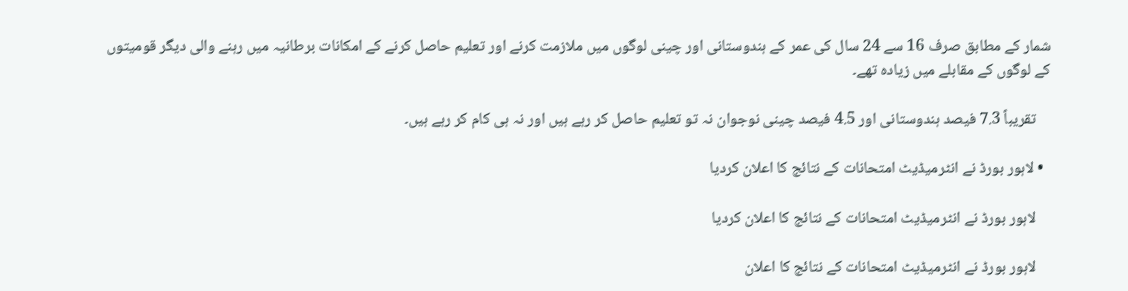شمار کے مطابق صرف 16 سے 24 سال کی عمر کے ہندوستانی اور چینی لوگوں میں ملازمت کرنے اور تعلیم حاصل کرنے کے امکانات برطانیہ میں رہنے والی دیگر قومیتوں کے لوگوں کے مقابلے میں زیادہ تھے۔

    تقریباً 7.3 فیصد ہندوستانی اور 4.5 فیصد چینی نوجوان نہ تو تعلیم حاصل کر رہے ہیں اور نہ ہی کام کر رہے ہیں۔

  • لاہور بورڈ نے انٹرمیڈیٹ امتحانات کے نتائج کا اعلان کردیا

    لاہور بورڈ نے انٹرمیڈیٹ امتحانات کے نتائج کا اعلان کردیا

    لاہور بورڈ نے انٹرمیڈیٹ امتحانات کے نتائج کا اعلان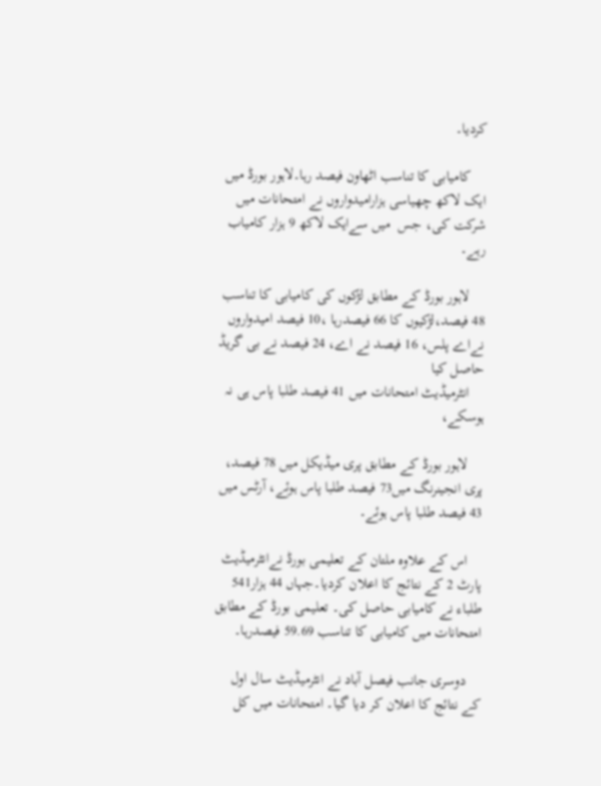کردیا۔

    کامیابی کا تناسب اٹھاون فیصد رہا۔لاہور بورڈ میں ایک لاکھ چھیاسی ہزارامیدواروں نے امتحانات میں شرکت کی، جس  میں سےایک لاکھ 9 ہزار کامیاب رہے۔

    لاہور بورڈ کے مطابق لڑکوں کی کامیابی کا تناسب 48 فیصد،لڑکیوں کا 66 فیصدرہا ،10 فیصد امیدواروں نےاے پلس، 16 فیصد نے اے، 24 فیصد نے بی گریڈ حاصل کیا
    انٹرمیڈیٹ امتحانات میں 41 فیصد طلبا پاس ہی نہ ہوسکے،

    لاہور بورڈ کے مطابق پری میڈیکل میں 78 فیصد، پری انجینرنگ میں73 فیصد طلبا پاس ہوئے، آرٹس میں 43 فیصد طلبا پاس ہوئے۔

    اس کے علاوہ ملتان کے تعلیمی بورڈ نےانٹرمیڈیٹ پارٹ 2 کے نتائج کا اعلان کردیا۔جہاں 44 ہزار541 طلباء نے کامیابی حاصل کی۔ تعلیمی بورڈ کے مطابق امتحانات میں کامیابی کا تناسب 59.69 فیصدرہا۔

    دوسری جانب فیصل آباد نے انٹرمیڈیٹ سال اول کے نتائج کا اعلان کر دیا گیا۔ امتحانات میں کل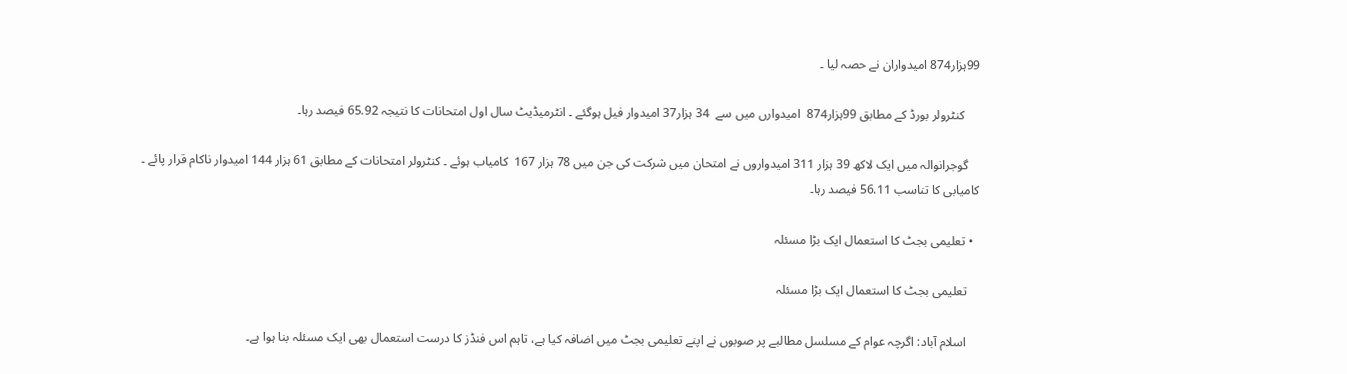99ہزار874 امیدواران نے حصہ لیا ۔

     کنٹرولر بورڈ کے مطابق 99ہزار874  امیدوارں میں سے  34 ہزار37 امیدوار فیل ہوگئے ۔ انٹرمیڈیٹ سال اول امتحانات کا نتیجہ 65.92 فیصد رہا۔

    گوجرانوالہ میں ایک لاکھ 39 ہزار 311 امیدواروں نے امتحان میں شرکت کی جن میں 78 ہزار 167  کامیاب ہوئے ۔ کنٹرولر امتحانات کے مطابق 61 ہزار 144 امیدوار ناکام قرار پائے ۔ کامیابی کا تناسب 56.11 فیصد رہا۔

  • تعلیمی بجٹ کا استعمال ایک بڑا مسئلہ

    تعلیمی بجٹ کا استعمال ایک بڑا مسئلہ

    اسلام آباد: اگرچہ عوام کے مسلسل مطالبے پر صوبوں نے اپنے تعلیمی بجٹ میں اضافہ کیا ہے، تاہم اس فنڈز کا درست استعمال بھی ایک مسئلہ بنا ہوا ہے۔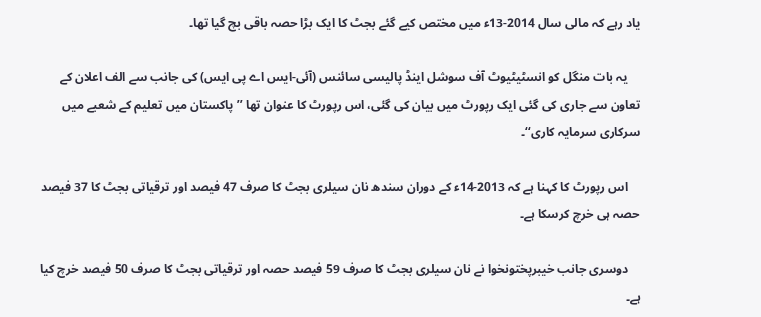یاد رہے کہ مالی سال 2014-13ء میں مختص کیے گئے بجٹ کا ایک بڑا حصہ باقی بچ گیا تھا۔

    یہ بات منگل کو انسٹیٹیوٹ آف سوشل اینڈ پالیسی سائنس (آئی-ایس اے پی ایس) کی جانب سے الف اعلان کے تعاون سے جاری کی گئی ایک رپورٹ میں بیان کی گئی، اس رپورٹ کا عنوان تھا ’’پاکستان میں تعلیم کے شعبے میں سرکاری سرمایہ کاری‘‘۔

    اس رپورٹ کا کہنا ہے کہ 2013-14ء کے دوران سندھ نان سیلری بجٹ کا صرف 47 فیصد اور ترقیاتی بجٹ کا 37 فیصد حصہ ہی خرچ کرسکا ہے۔

    دوسری جانب خیبرپختونخوا نے نان سیلری بجٹ کا صرف 59 فیصد حصہ اور ترقیاتی بجٹ کا صرف 50 فیصد خرچ کیا ہے۔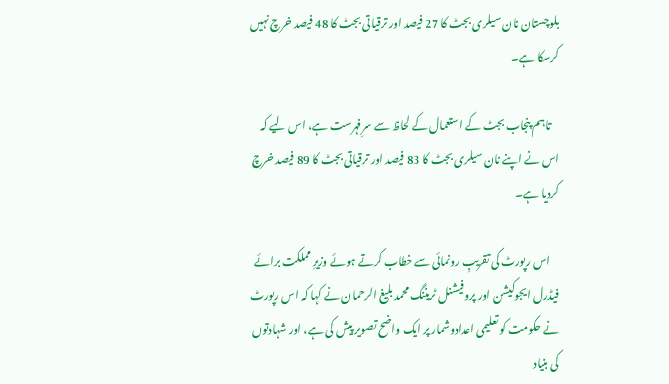بلوچستان نان سیلری بجٹ کا 27 فیصد اور ترقیاتی بجٹ کا 48 فیصد خرچ نہیں کرسکا ہے۔

    تاہم پنجاب بجٹ کے استعمال کے لحاظ سے سرِفہرست ہے، اس لیے کہ اس نے اپنے نان سیلری بجٹ کا 83 فیصد اور ترقیاتی بجٹ کا 89 فیصد خرچ کردیا ہے۔

    اس رپورٹ کی تقریبِ رونمائی سے خطاب کرتے ہوئے وزیرِ مملکت برائے فیڈرل ایجوکیشن اور پروفیشنل ٹریننگ محمد بلیغ الرحمان نے کہا کہ اس رپورٹ نے حکومت کو تعلیمی اعدادوشمار پر ایک واضح تصویر پیش کی ہے، اور شہادتوں کی بنیاد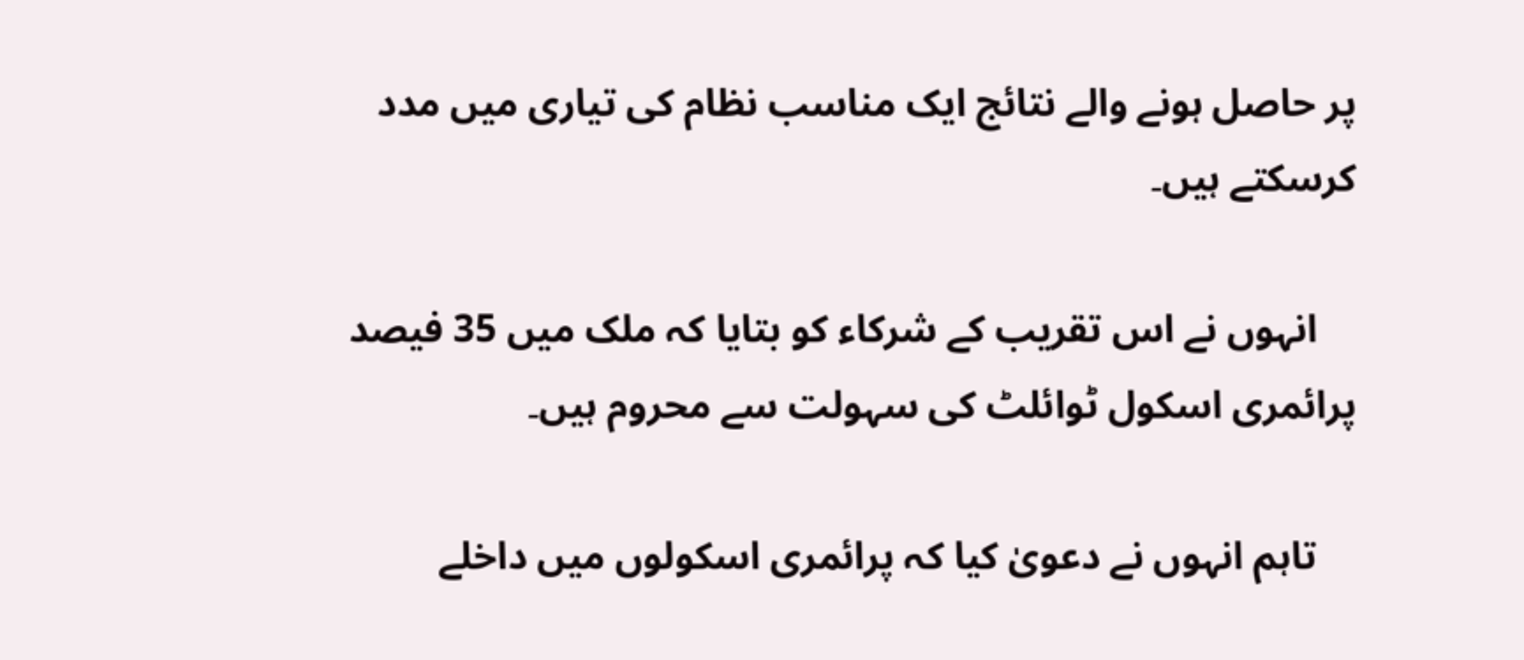پر حاصل ہونے والے نتائج ایک مناسب نظام کی تیاری میں مدد کرسکتے ہیں۔

    انہوں نے اس تقریب کے شرکاء کو بتایا کہ ملک میں 35 فیصد پرائمری اسکول ٹوائلٹ کی سہولت سے محروم ہیں۔

    تاہم انہوں نے دعویٰ کیا کہ پرائمری اسکولوں میں داخلے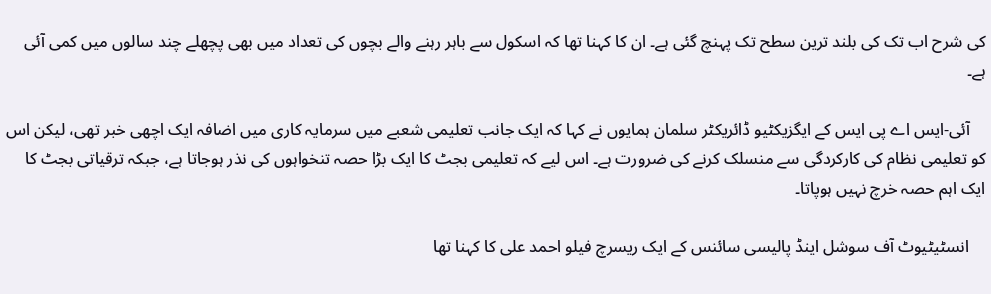کی شرح اب تک کی بلند ترین سطح تک پہنچ گئی ہے۔ ان کا کہنا تھا کہ اسکول سے باہر رہنے والے بچوں کی تعداد میں بھی پچھلے چند سالوں میں کمی آئی ہے۔

    آئی-ایس اے پی ایس کے ایگزیکٹیو ڈائریکٹر سلمان ہمایوں نے کہا کہ ایک جانب تعلیمی شعبے میں سرمایہ کاری میں اضافہ ایک اچھی خبر تھی، لیکن اس کو تعلیمی نظام کی کارکردگی سے منسلک کرنے کی ضرورت ہے۔ اس لیے کہ تعلیمی بجٹ کا ایک بڑا حصہ تنخواہوں کی نذر ہوجاتا ہے، جبکہ ترقیاتی بجٹ کا ایک اہم حصہ خرچ نہیں ہوپاتا۔

    انسٹیٹیوٹ آف سوشل اینڈ پالیسی سائنس کے ایک ریسرچ فیلو احمد علی کا کہنا تھا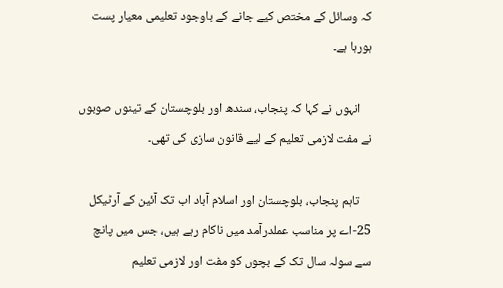کہ وسائل کے مختص کیے جانے کے باوجود تعلیمی معیار پست ہورہا ہے۔

    انہوں نے کہا کہ پنجاب، سندھ اور بلوچستان کے تینوں صوبوں نے مفت لازمی تعلیم کے لیے قانون سازی کی تھی۔

    تاہم پنجاب، بلوچستان اور اسلام آباد اب تک آئین کے آرٹیکل 25-اے پر مناسب عملدرآمد میں ناکام رہے ہیں، جس میں پانچ سے سولہ سال تک کے بچوں کو مفت اور لازمی تعلیم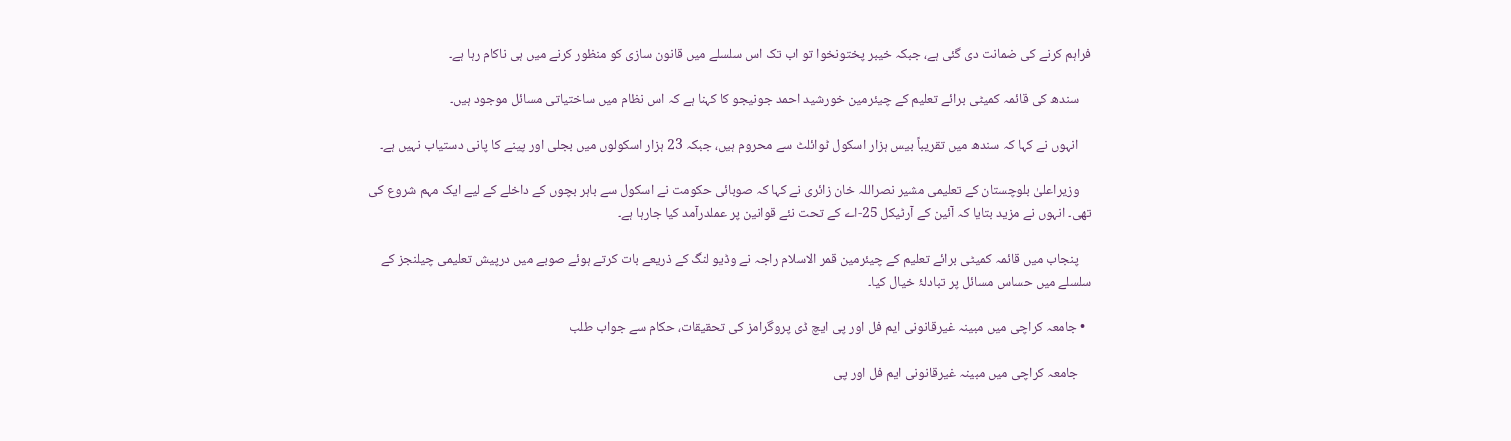فراہم کرنے کی ضمانت دی گئی ہے، جبکہ خیبر پختونخوا تو اب تک اس سلسلے میں قانون سازی کو منظور کرنے میں ہی ناکام رہا ہے۔

    سندھ کی قائمہ کمیٹی برائے تعلیم کے چیئرمین خورشید احمد جونیجو کا کہنا ہے کہ اس نظام میں ساختیاتی مسائل موجود ہیں۔

    انہوں نے کہا کہ سندھ میں تقریباً بیس ہزار اسکول ٹوائلٹ سے محروم ہیں، جبکہ 23 ہزار اسکولوں میں بجلی اور پینے کا پانی دستیاب نہیں ہے۔

    وزیراعلیٰ بلوچستان کے تعلیمی مشیر نصراللہ خان زائری نے کہا کہ صوبائی حکومت نے اسکول سے باہر بچوں کے داخلے کے لیے ایک مہم شروع کی تھی۔ انہوں نے مزید بتایا کہ آئین کے آرٹیکل 25-اے کے تحت نئے قوانین پر عملدرآمد کیا جارہا ہے۔

    پنجاب میں قائمہ کمیٹی برائے تعلیم کے چیئرمین قمر الاسلام راجہ نے وڈیو لنگ کے ذریعے بات کرتے ہوئے صوبے میں درپیش تعلیمی چیلنجز کے سلسلے میں حساس مسائل پر تبادلۂ خیال کیا۔

  • جامعہ کراچی میں مبینہ غیرقانونی ایم فل اور پی ایچ ڈی پروگرامز کی تحقیقات، حکام سے جواب طلب

    جامعہ کراچی میں مبینہ غیرقانونی ایم فل اور پی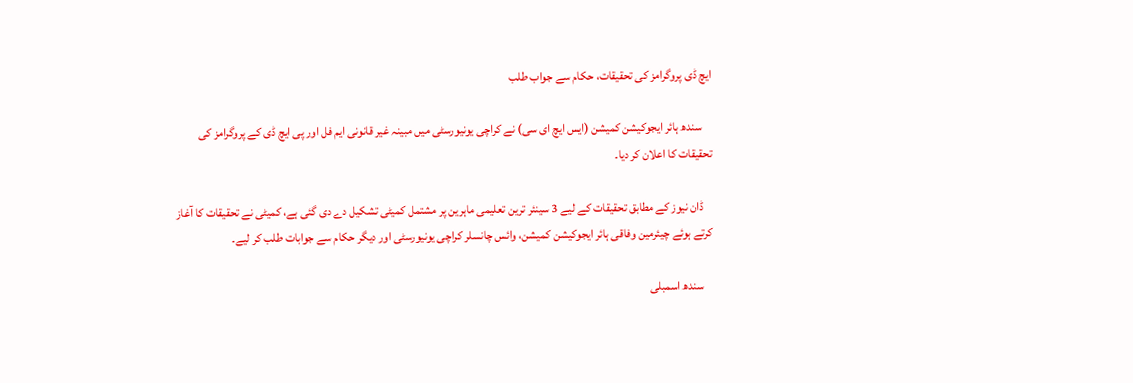ایچ ڈی پروگرامز کی تحقیقات، حکام سے جواب طلب

    سندھ ہائر ایجوکیشن کمیشن (ایس ایچ ای سی) نے کراچی یونیورسٹی میں مبینہ غیر قانونی ایم فل اور پی ایچ ڈی کے پروگرامز کی تحقیقات کا اعلان کر دیا۔

    ڈان نیوز کے مطابق تحقیقات کے لیے 3 سینئر ترین تعلیمی ماہرین پر مشتمل کمیٹی تشکیل دے دی گئی ہے، کمیٹی نے تحقیقات کا آغاز کرتے ہوئے چیئرمین وفاقی ہائر ایجوکیشن کمیشن، وائس چانسلر کراچی یونیورسٹی اور دیگر حکام سے جوابات طلب کر لیے۔

    سندھ اسمبلی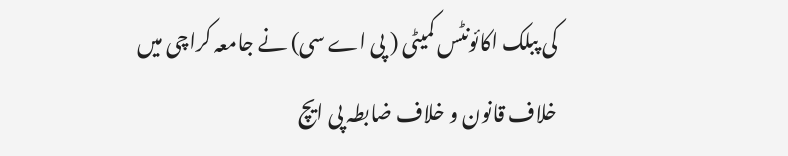کی پبلک اکائونٹس کمیٹی ( پی اے سی) نے جامعہ کراچی میں خلاف قانون و خلاف ضابطہ پی ایچ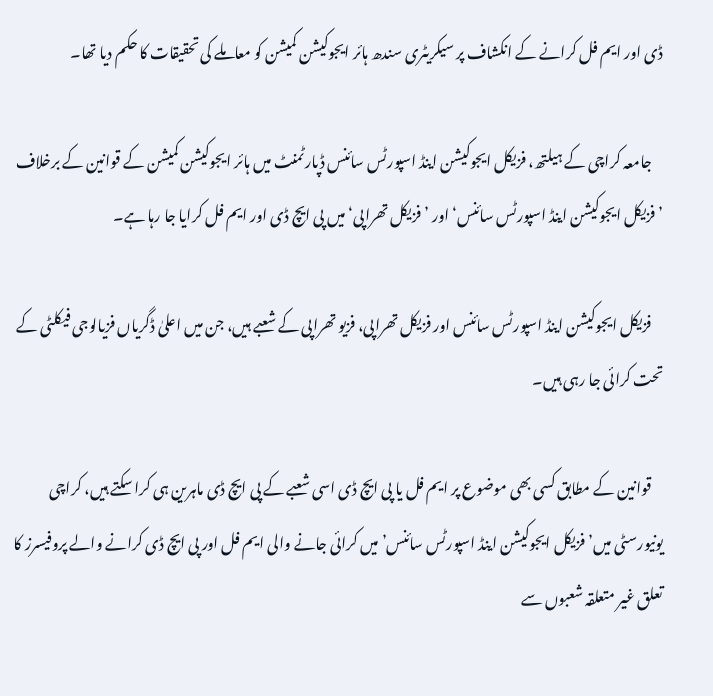ڈی اور ایم فل کرانے کے انکشاف پر سیکریٹری سندھ ہائر ایجوکیشن کمیشن کو معاملے کی تحقیقات کا حکم دیا تھا۔

    جامعہ کراچی کے ہیلتھ، فزیکل ایجوکیشن اینڈ اسپورٹس سائنس ڈپارٹمنٹ میں ہائر ایجوکیشن کمیشن کے قوانین کے برخلاف ’فزیکل ایجوکیشن اینڈ اسپورٹس سائنس‘ اور ’فزیکل تھراپی‘ میں پی ایچ ڈی اور ایم فل کرایا جا رہا ہے۔

    فزیکل ایجوکیشن اینڈ اسپورٹس سائنس اور فزیکل تھراپی، فزیو تھراپی کے شعبے ہیں، جن میں اعلیٰ ڈگریاں فزیالوجی فیکلٹی کے تحت کرائی جا رہی ہیں۔

    قوانین کے مطابق کسی بھی موضوع پر ایم فل یا پی ایچ ڈی اسی شعبے کے پی ایچ ڈی ماہرین ہی کرا سکتے ہیں، کراچی یونیورسٹی میں’ فزیکل ایجوکیشن اینڈ اسپورٹس سائنس’ میں کرائی جانے والی ایم فل اور پی ایچ ڈی کرانے والے پروفیسرز کا تعلق غیر متعلقہ شعبوں سے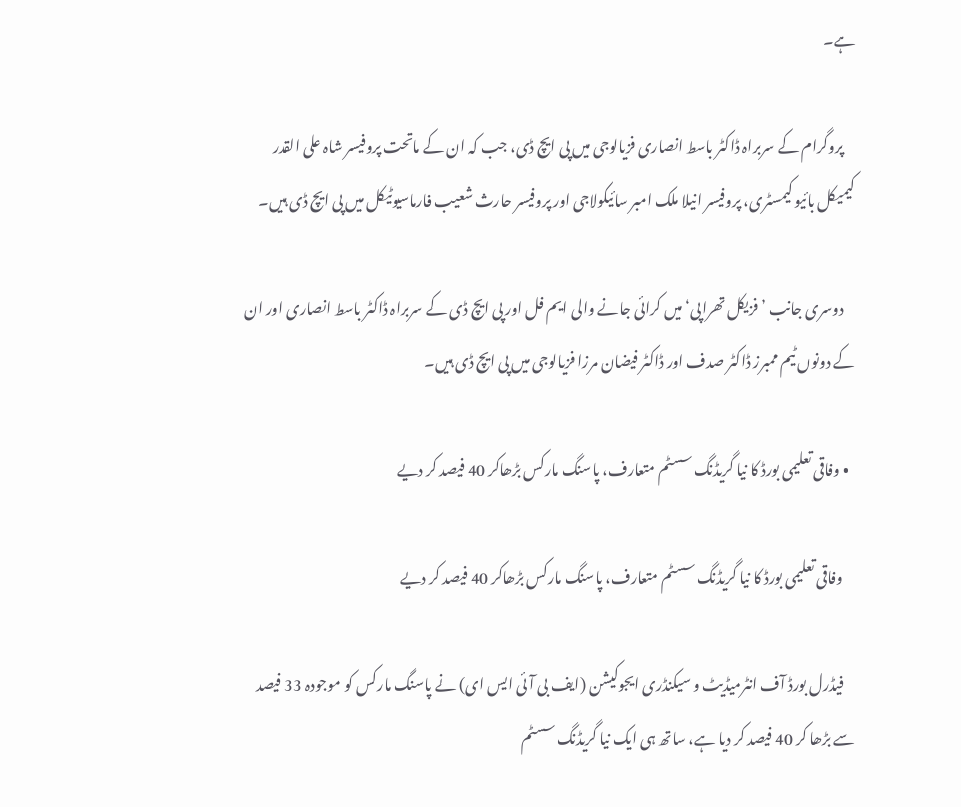ہے۔

    پروگرام کے سربراہ ڈاکٹر باسط انصاری فزیالوجی میں پی ایچ ڈی، جب کہ ان کے ماتحت پروفیسر شاہ علی القدر کیمیکل بائیو کیمسٹری، پروفیسر انیلا ملک امبر سائیکولاجی اور پروفیسر حارث شعیب فارماسيوٹیکل میں پی ایچ ڈی ہیں۔

    دوسری جانب ’فزیکل تھراپی‘ میں کرائی جانے والی ایم فل اور پی ایچ ڈی کے سربراہ ڈاکٹر باسط انصاری اور ان کے دونوں ٹیم ممبرز ڈاکٹر صدف اور ڈاکٹر فیضان مرزا فزیالوجی میں پی ایچ ڈی ہیں۔

  • وفاقی تعلیمی بورڈ کا نیا گریڈنگ سسٹم متعارف، پاسنگ مارکس بڑھاکر 40 فیصد کر دیے

    وفاقی تعلیمی بورڈ کا نیا گریڈنگ سسٹم متعارف، پاسنگ مارکس بڑھاکر 40 فیصد کر دیے

    فیڈرل بورڈ آف انٹرمیڈیٹ و سیکنڈری ایجوکیشن (ایف بی آئی ایس ای) نے پاسنگ مارکس کو موجودہ 33 فیصد سے بڑھا کر 40 فیصد کر دیا ہے، ساتھ ہی ایک نیا گریڈنگ سسٹم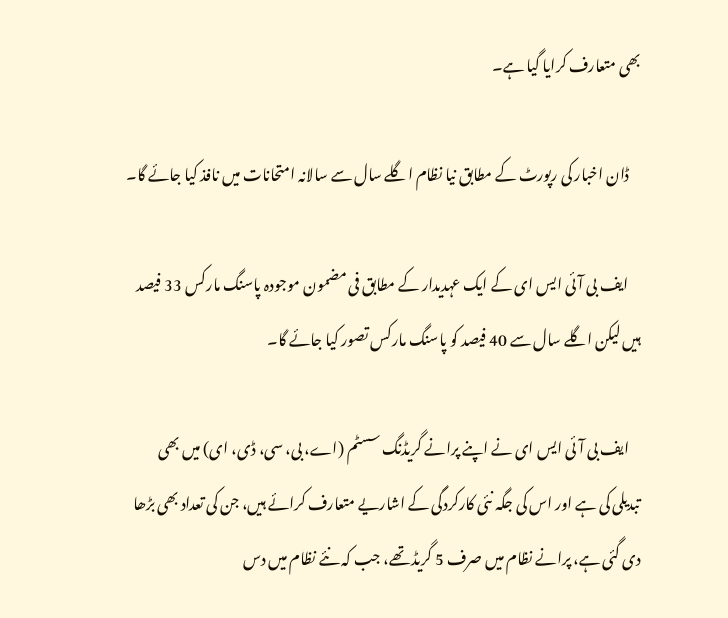بھی متعارف کرایا گیا ہے۔

    ڈان اخبار کی رپورٹ کے مطابق نیا نظام اگلے سال سے سالانہ امتحانات میں نافذ کیا جائے گا۔

    ایف بی آئی ایس ای کے ایک عہدیدار کے مطابق فی مضمون موجودہ پاسنگ مارکس 33 فیصد ہیں لیکن اگلے سال سے 40 فیصد کو پاسنگ مارکس تصور کیا جائے گا۔

    ایف بی آئی ایس ای نے اپنے پرانے گریڈنگ سسٹم (اے، بی، سی، ڈی، ای) میں بھی تبدیلی کی ہے اور اس کی جگہ نئی کارکردگی کے اشاریے متعارف کرائے ہیں، جن کی تعداد بھی بڑھا دی گئی ہے، پرانے نظام میں صرف 5 گریڈ تھے، جب کہ نئے نظام میں دس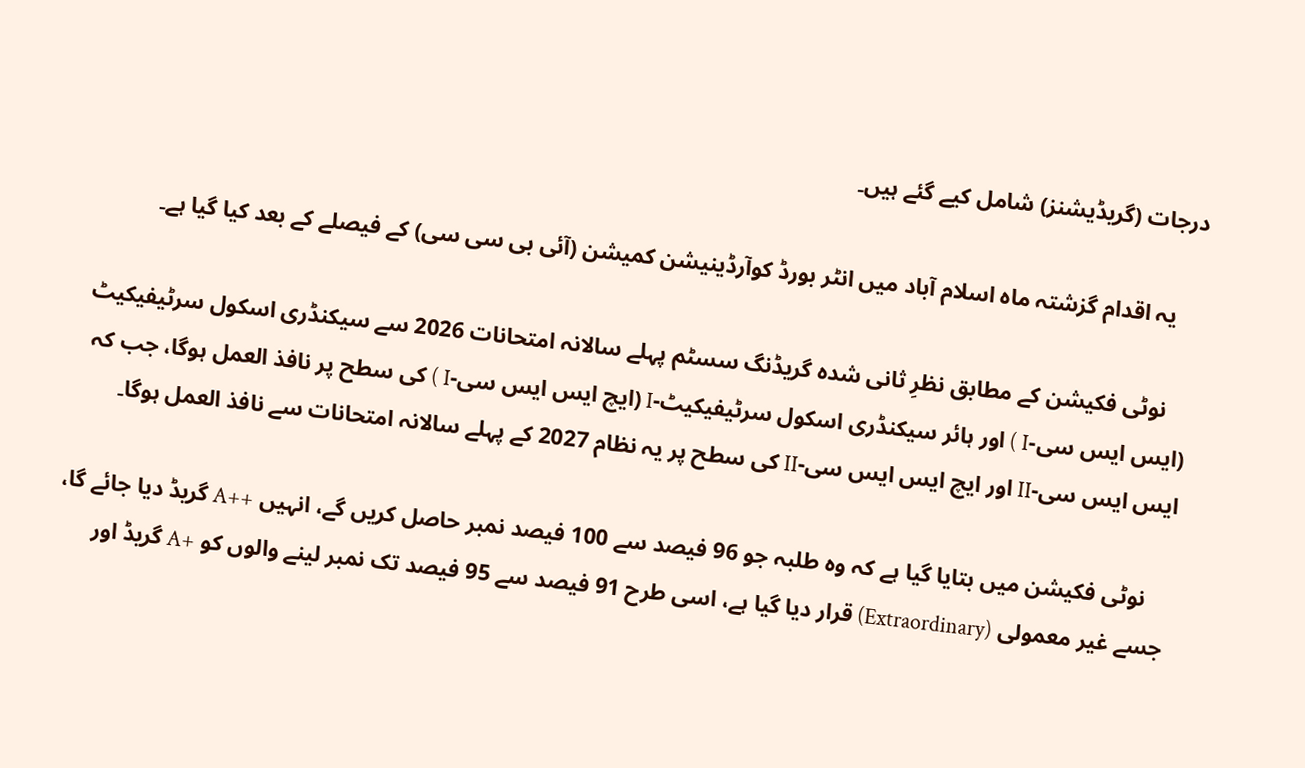درجات (گریڈیشنز) شامل کیے گئے ہیں۔

    یہ اقدام گزشتہ ماہ اسلام آباد میں انٹر بورڈ کوآرڈینیشن کمیشن (آئی بی سی سی) کے فیصلے کے بعد کیا گیا ہے۔

    نوٹی فکیشن کے مطابق نظرِ ثانی شدہ گریڈنگ سسٹم پہلے سالانہ امتحانات 2026 سے سیکنڈری اسکول سرٹیفیکیٹ (ایس ایس سی-I ) اور ہائر سیکنڈری اسکول سرٹیفیکیٹ-I (ایچ ایس ایس سی-I ) کی سطح پر نافذ العمل ہوگا، جب کہ ایس ایس سی-II اور ایچ ایس ایس سی-II کی سطح پر یہ نظام 2027 کے پہلے سالانہ امتحانات سے نافذ العمل ہوگا۔

    نوٹی فکیشن میں بتایا گیا ہے کہ وہ طلبہ جو 96 فیصد سے 100 فیصد نمبر حاصل کریں گے، انہیں ++A گریڈ دیا جائے گا، جسے غیر معمولی (Extraordinary) قرار دیا گیا ہے، اسی طرح 91 فیصد سے 95 فیصد تک نمبر لینے والوں کو +A گریڈ اور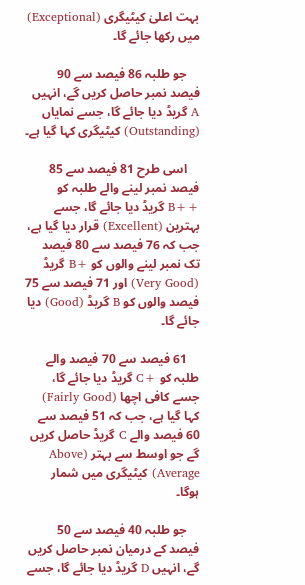بہت اعلیٰ کیٹیگری (Exceptional) میں رکھا جائے گا۔

    جو طلبہ 86 فیصد سے 90 فیصد نمبر حاصل کریں گے، انہیں A گریڈ دیا جائے گا، جسے نمایاں (Outstanding) کیٹیگری کہا گیا ہے۔

    اسی طرح 81 فیصد سے 85 فیصد نمبر لینے والے طلبہ کو ++B گریڈ دیا جائے گا، جسے بہترین (Excellent) قرار دیا گیا ہے، جب کہ 76 فیصد سے 80 فیصد تک نمبر لینے والوں کو +B گریڈ (Very Good) اور 71 فیصد سے 75 فیصد والوں کو B گریڈ (Good) دیا جائے گا۔

    61 فیصد سے 70 فیصد والے طلبہ کو +C گریڈ دیا جائے گا، جسے کافی اچھا (Fairly Good) کہا گیا ہے، جب کہ 51 فیصد سے 60 فیصد والے C گریڈ حاصل کریں گے جو اوسط سے بہتر (Above Average) کیٹیگری میں شمار ہوگا۔

    جو طلبہ 40 فیصد سے 50 فیصد کے درمیان نمبر حاصل کریں گے، انہیں D گریڈ دیا جائے گا، جسے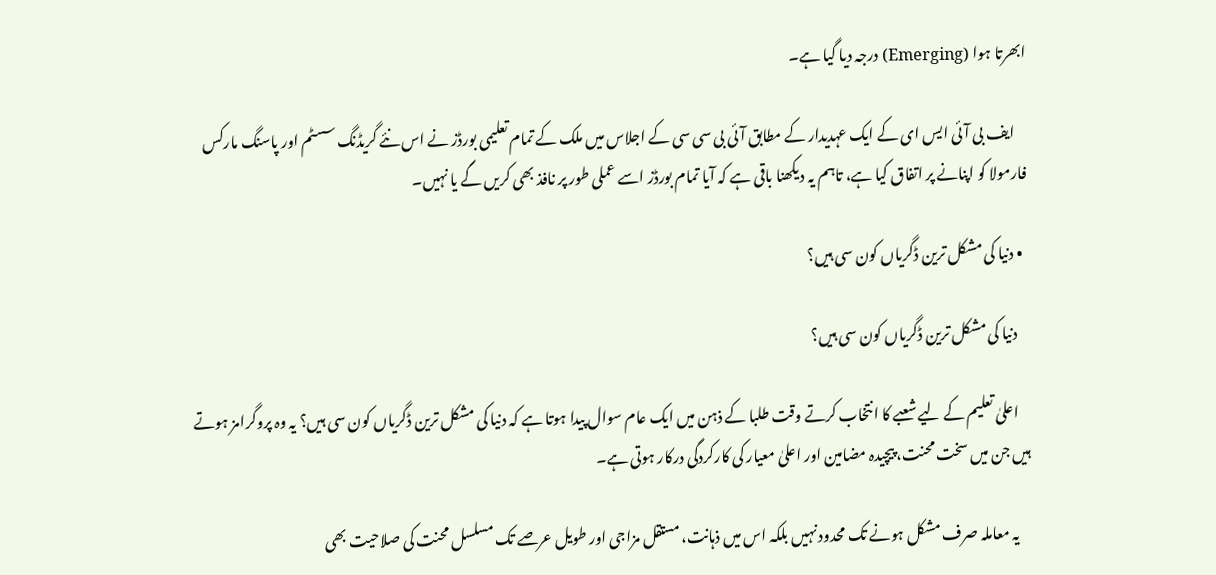ابھرتا ہوا (Emerging) درجہ دیا گیا ہے۔

    ایف بی آئی ایس ای کے ایک عہدیدار کے مطابق آئی بی سی سی کے اجلاس میں ملک کے تمام تعلیمی بورڈز نے اس نئے گریڈنگ سسٹم اور پاسنگ مارکس فارمولا کو اپنانے پر اتفاق کیا ہے، تاہم یہ دیکھنا باقی ہے کہ آیا تمام بورڈز اسے عملی طور پر نافذ بھی کریں گے یا نہیں۔

  • دنیا کی مشکل ترین ڈگریاں کون سی ہیں؟

    دنیا کی مشکل ترین ڈگریاں کون سی ہیں؟

    اعلیٰ تعلیم کے لیے شعبے کا انتخاب کرتے وقت طلبا کے ذہن میں ایک عام سوال پیدا ہوتا ہے کہ دنیا کی مشکل ترین ڈگریاں کون سی ہیں؟ یہ وہ پروگرامز ہوتے ہیں جن میں سخت محنت، پیچیدہ مضامین اور اعلیٰ معیار کی کارکردگی درکار ہوتی ہے۔

    یہ معاملہ صرف مشکل ہونے تک محدود نہیں بلکہ اس میں ذہانت، مستقل مزاجی اور طویل عرصے تک مسلسل محنت کی صلاحیت بھی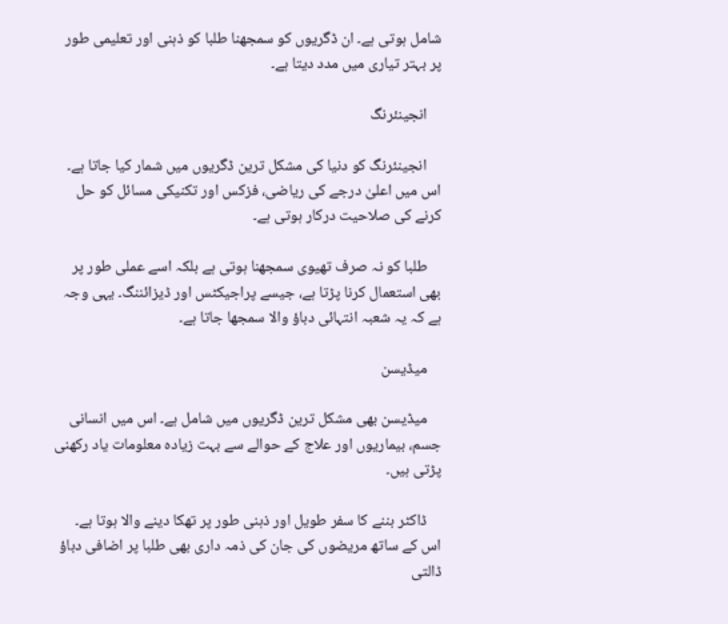شامل ہوتی ہے۔ ان ڈگریوں کو سمجھنا طلبا کو ذہنی اور تعلیمی طور پر بہتر تیاری میں مدد دیتا ہے۔

    انجینئرنگ

    انجینئرنگ کو دنیا کی مشکل ترین ڈگریوں میں شمار کیا جاتا ہے۔ اس میں اعلیٰ درجے کی ریاضی، فزکس اور تکنیکی مسائل کو حل کرنے کی صلاحیت درکار ہوتی ہے۔

    طلبا کو نہ صرف تھیوی سمجھنا ہوتی ہے بلکہ اسے عملی طور پر بھی استعمال کرنا پڑتا ہے، جیسے پراجیکٹس اور ڈیزائننگ۔ یہی وجہ ہے کہ یہ شعبہ انتہائی دباؤ والا سمجھا جاتا ہے۔

    میڈیسن

    میڈیسن بھی مشکل ترین ڈگریوں میں شامل ہے۔ اس میں انسانی جسم، بیماریوں اور علاج کے حوالے سے بہت زیادہ معلومات یاد رکھنی پڑتی ہیں۔

    ڈاکٹر بننے کا سفر طویل اور ذہنی طور پر تھکا دینے والا ہوتا ہے۔ اس کے ساتھ مریضوں کی جان کی ذمہ داری بھی طلبا پر اضافی دباؤ ڈالتی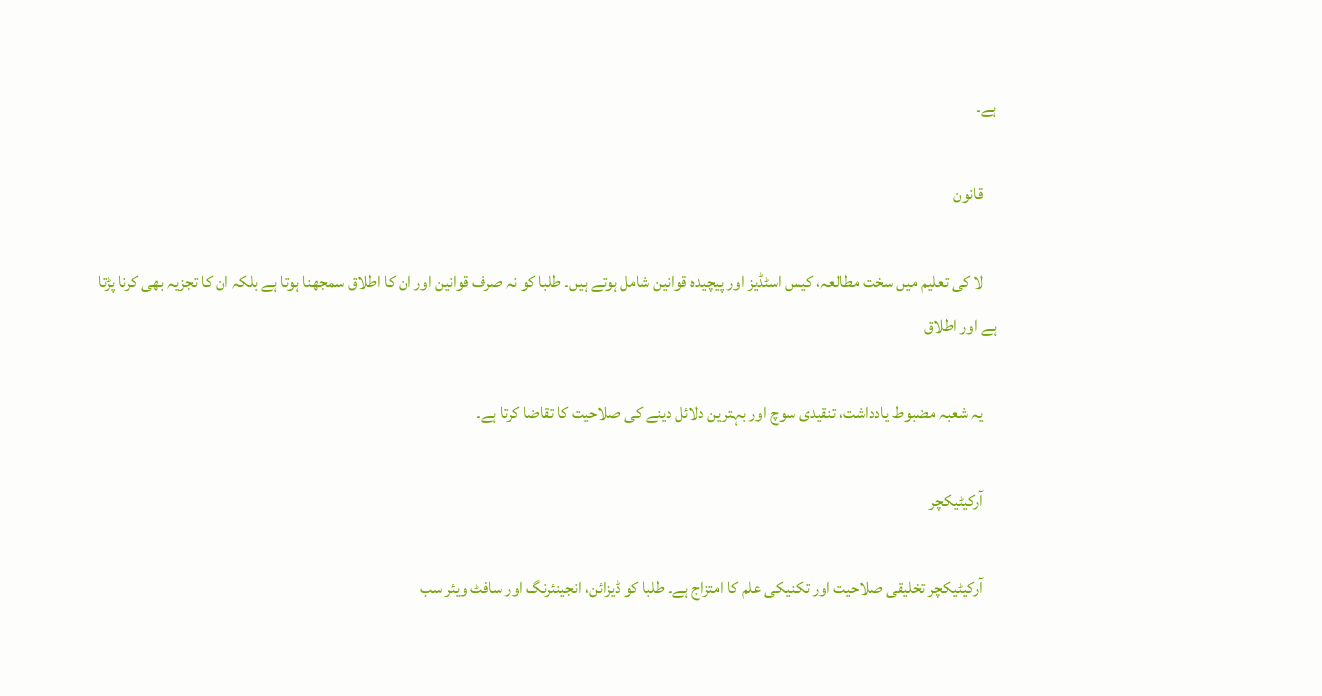ہے۔

    قانون

    لا کی تعلیم میں سخت مطالعہ، کیس اسٹڈیز اور پیچیدہ قوانین شامل ہوتے ہیں۔ طلبا کو نہ صرف قوانین اور ان کا اطلاق سمجھنا ہوتا ہے بلکہ ان کا تجزیہ بھی کرنا پڑتا ہے اور اطلاق

    یہ شعبہ مضبوط یادداشت، تنقیدی سوچ اور بہترین دلائل دینے کی صلاحیت کا تقاضا کرتا ہے۔

    آرکیٹیکچر

    آرکیٹیکچر تخلیقی صلاحیت اور تکنیکی علم کا امتزاج ہے۔ طلبا کو ڈیزائن، انجینئرنگ اور سافٹ ویئر سب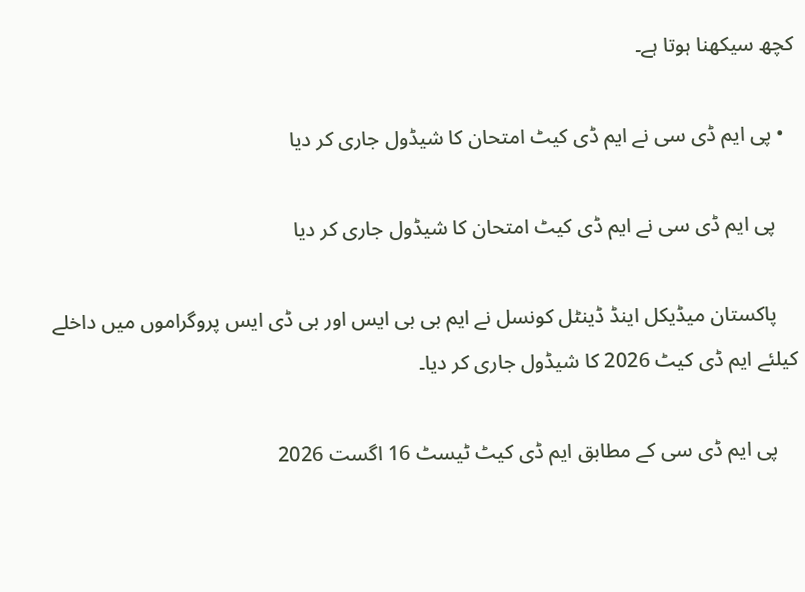کچھ سیکھنا ہوتا ہے۔

  • پی ایم ڈی سی نے ایم ڈی کیٹ امتحان کا شیڈول جاری کر دیا

    پی ایم ڈی سی نے ایم ڈی کیٹ امتحان کا شیڈول جاری کر دیا

    پاکستان میڈیکل اینڈ ڈینٹل کونسل نے ایم بی بی ایس اور بی ڈی ایس پروگراموں میں داخلے کیلئے ایم ڈی کیٹ 2026 کا شیڈول جاری کر دیا۔

    پی ایم ڈی سی کے مطابق ایم ڈی کیٹ ٹیسٹ 16 اگست 2026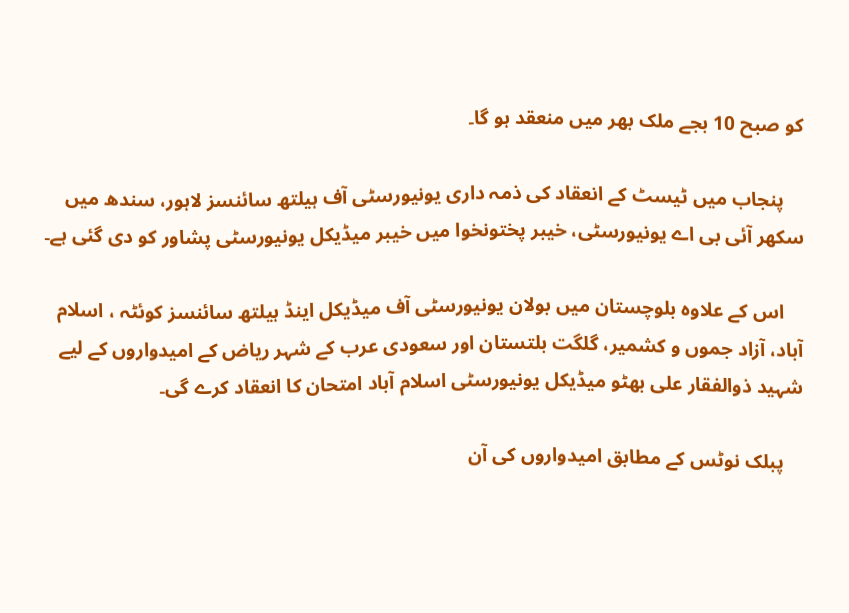کو صبح 10 بجے ملک بھر میں منعقد ہو گا۔

    پنجاب میں ٹیسٹ کے انعقاد کی ذمہ داری یونیورسٹی آف ہیلتھ سائنسز لاہور، سندھ میں سکھر آئی بی اے یونیورسٹی، خیبر پختونخوا میں خیبر میڈیکل یونیورسٹی پشاور کو دی گئی ہے۔

    اس کے علاوہ بلوچستان میں بولان یونیورسٹی آف میڈیکل اینڈ ہیلتھ سائنسز کوئٹہ ، اسلام آباد، آزاد جموں و کشمیر، گلگت بلتستان اور سعودی عرب کے شہر ریاض کے امیدواروں کے لیے شہید ذوالفقار علی بھٹو میڈیکل یونیورسٹی اسلام آباد امتحان کا انعقاد کرے گی۔

    پبلک نوٹس کے مطابق امیدواروں کی آن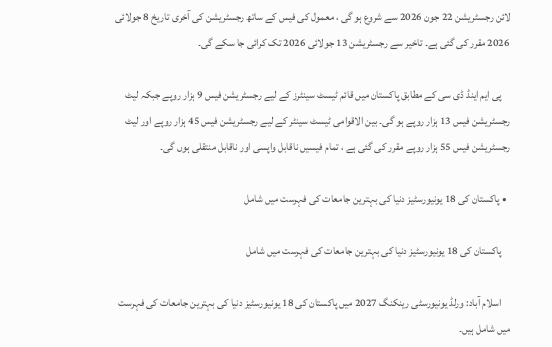لائن رجسٹریشن 22 جون 2026 سے شروع ہو گی ، معمول کی فیس کے ساتھ رجسٹریشن کی آخری تاریخ 8 جولائی 2026 مقرر کی گئی ہے۔ تاخیر سے رجسٹریشن 13 جولائی 2026 تک کرائی جا سکے گی۔

    پی ایم اینڈ ڈی سی کے مطابق پاکستان میں قائم ٹیسٹ سینٹرز کے لیے رجسٹریشن فیس 9 ہزار روپے جبکہ لیٹ رجسٹریشن فیس 13 ہزار روپے ہو گی۔ بین الاقوامی ٹیسٹ سینٹر کے لیے رجسٹریشن فیس 45 ہزار روپے اور لیٹ رجسٹریشن فیس 55 ہزار روپے مقرر کی گئی ہے ، تمام فیسیں ناقابل واپسی اور ناقابل منتقلی ہوں گی۔

  • پاکستان کی 18 یونیورسٹیز دنیا کی بہترین جامعات کی فہرست میں شامل

    پاکستان کی 18 یونیورسٹیز دنیا کی بہترین جامعات کی فہرست میں شامل

    اسلام آباد: ورلڈ یونیورسٹی رینکنگ 2027 میں پاکستان کی 18 یونیورسٹیز دنیا کی بہترین جامعات کی فہرست میں شامل ہیں۔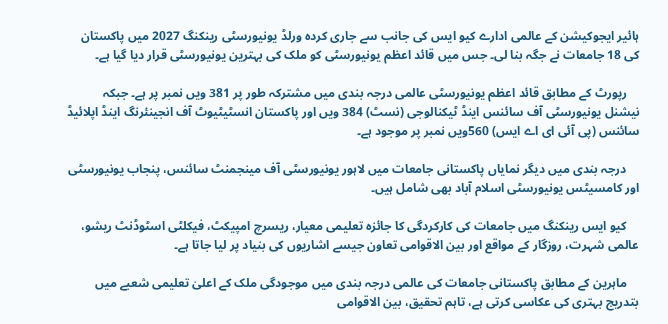ہائیر ایجوکیشن کے عالمی ادارے کیو ایس کی جانب سے جاری کردہ ورلڈ یونیورسٹی رینکنگ 2027 میں پاکستان کی 18 جامعات نے جگہ بنا لی۔ جس میں قائد اعظم یونیورسٹی کو ملک کی بہترین یونیورسٹی قرار دیا گیا ہے۔

    رپورٹ کے مطابق قائد اعظم یونیورسٹی عالمی درجہ بندی میں مشترکہ طور پر 381 ویں نمبر پر ہے۔ جبکہ نیشنل یونیورسٹی آف سائنس اینڈ ٹیکنالوجی (نسٹ) 384 ویں اور پاکستان انسٹیٹیوٹ آف انجینئرنگ اینڈ اپلائیڈ سائنس (پی آئی ای اے ایس) 560ویں نمبر پر موجود ہے۔

    درجہ بندی میں دیگر نمایاں پاکستانی جامعات میں لاہور یونیورسٹی آف مینجمنٹ سائنس، پنجاب یونیورسٹی اور کامسیٹس یونیورسٹی اسلام آباد بھی شامل ہیں۔

    کیو ایس رینکنگ میں جامعات کی کارکردگی کا جائزہ تعلیمی معیار، ریسرچ امپیکٹ، فیکلٹی اسٹوڈنٹ ریشو، عالمی شہرت، روزگار کے مواقع اور بین الاقوامی تعاون جیسے اشاریوں کی بنیاد پر لیا جاتا ہے۔

    ماہرین کے مطابق پاکستانی جامعات کی عالمی درجہ بندی میں موجودگی ملک کے اعلیٰ تعلیمی شعبے میں بتدریج بہتری کی عکاسی کرتی ہے، تاہم تحقیق، بین الاقوامی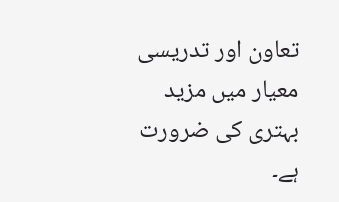تعاون اور تدریسی معیار میں مزید بہتری کی ضرورت ہے۔